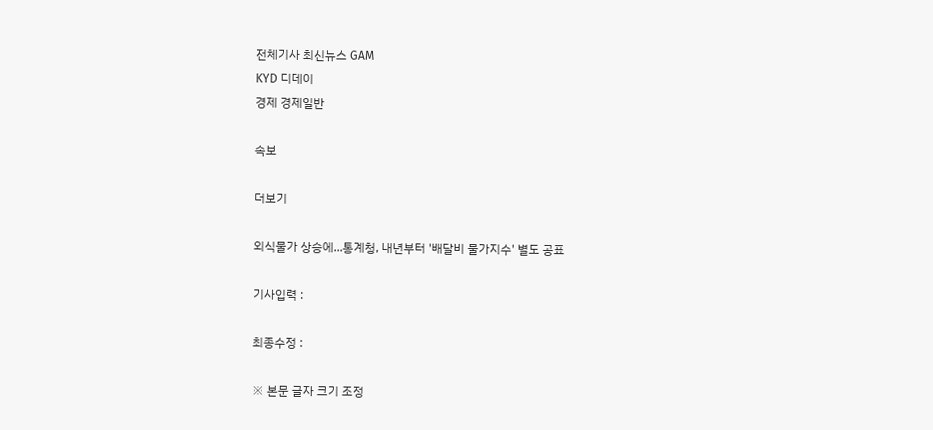전체기사 최신뉴스 GAM
KYD 디데이
경제 경제일반

속보

더보기

외식물가 상승에...통계청, 내년부터 '배달비 물가지수' 별도 공표

기사입력 :

최종수정 :

※ 본문 글자 크기 조정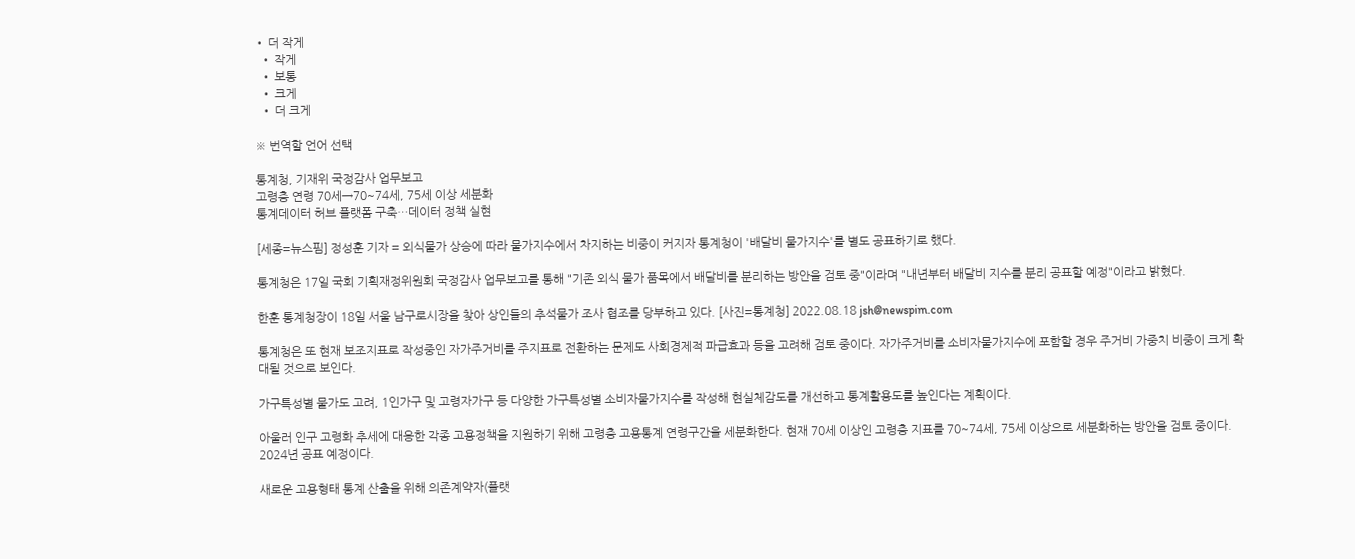• 더 작게
  • 작게
  • 보통
  • 크게
  • 더 크게

※ 번역할 언어 선택

통계청, 기재위 국정감사 업무보고
고령층 연령 70세→70~74세, 75세 이상 세분화
통계데이터 허브 플랫폼 구축…데이터 정책 실현

[세종=뉴스핌] 정성훈 기자 = 외식물가 상승에 따라 물가지수에서 차지하는 비중이 커지자 통계청이 '배달비 물가지수'를 별도 공표하기로 했다.

통계청은 17일 국회 기획재정위원회 국정감사 업무보고를 통해 "기존 외식 물가 품목에서 배달비를 분리하는 방안을 검토 중"이라며 "내년부터 배달비 지수를 분리 공표할 예정"이라고 밝혔다.

한훈 통계청장이 18일 서울 남구로시장을 찾아 상인들의 추석물가 조사 협조를 당부하고 있다. [사진=통계청] 2022.08.18 jsh@newspim.com

통계청은 또 현재 보조지표로 작성중인 자가주거비를 주지표로 전환하는 문제도 사회경제적 파급효과 등을 고려해 검토 중이다. 자가주거비를 소비자물가지수에 포함할 경우 주거비 가중치 비중이 크게 확대될 것으로 보인다.

가구특성별 물가도 고려, 1인가구 및 고령자가구 등 다양한 가구특성별 소비자물가지수를 작성해 현실체감도를 개선하고 통계활용도를 높인다는 계획이다.

아울러 인구 고령화 추세에 대응한 각종 고용정책을 지원하기 위해 고령층 고용통계 연령구간을 세분화한다. 현재 70세 이상인 고령층 지표를 70~74세, 75세 이상으로 세분화하는 방안을 검토 중이다. 2024년 공표 예정이다.

새로운 고용형태 통계 산출을 위해 의존계약자(플랫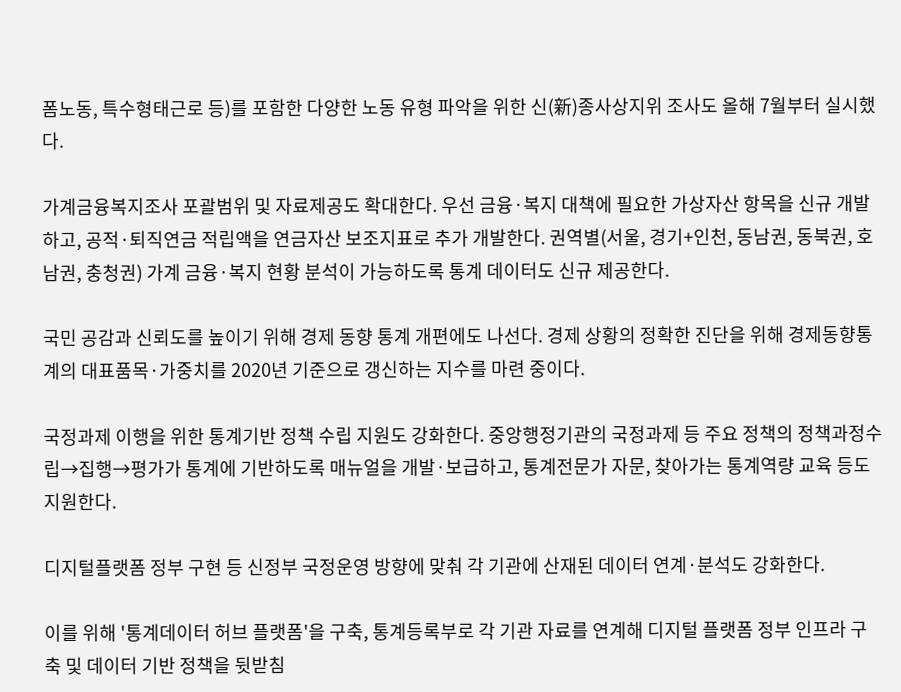폼노동, 특수형태근로 등)를 포함한 다양한 노동 유형 파악을 위한 신(新)종사상지위 조사도 올해 7월부터 실시했다.

가계금융복지조사 포괄범위 및 자료제공도 확대한다. 우선 금융·복지 대책에 필요한 가상자산 항목을 신규 개발하고, 공적·퇴직연금 적립액을 연금자산 보조지표로 추가 개발한다. 권역별(서울, 경기+인천, 동남권, 동북권, 호남권, 충청권) 가계 금융·복지 현황 분석이 가능하도록 통계 데이터도 신규 제공한다.

국민 공감과 신뢰도를 높이기 위해 경제 동향 통계 개편에도 나선다. 경제 상황의 정확한 진단을 위해 경제동향통계의 대표품목·가중치를 2020년 기준으로 갱신하는 지수를 마련 중이다.

국정과제 이행을 위한 통계기반 정책 수립 지원도 강화한다. 중앙행정기관의 국정과제 등 주요 정책의 정책과정수립→집행→평가가 통계에 기반하도록 매뉴얼을 개발·보급하고, 통계전문가 자문, 찾아가는 통계역량 교육 등도 지원한다.

디지털플랫폼 정부 구현 등 신정부 국정운영 방향에 맞춰 각 기관에 산재된 데이터 연계·분석도 강화한다.

이를 위해 '통계데이터 허브 플랫폼'을 구축, 통계등록부로 각 기관 자료를 연계해 디지털 플랫폼 정부 인프라 구축 및 데이터 기반 정책을 뒷받침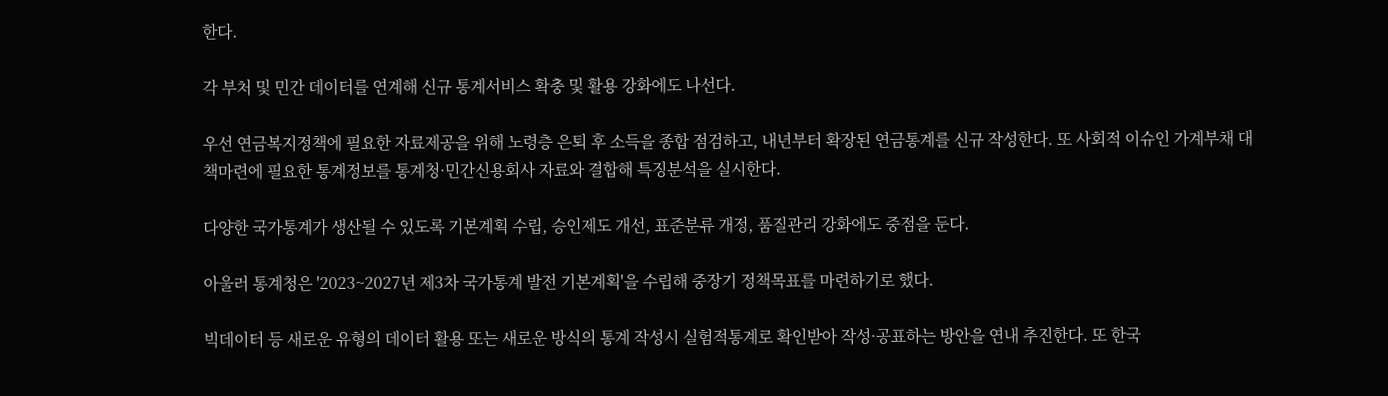한다.

각 부처 및 민간 데이터를 연계해 신규 통계서비스 확충 및 활용 강화에도 나선다.

우선 연금복지정책에 필요한 자료제공을 위해 노령층 은퇴 후 소득을 종합 점검하고, 내년부터 확장된 연금통계를 신규 작성한다. 또 사회적 이슈인 가계부채 대책마련에 필요한 통계정보를 통계청·민간신용회사 자료와 결합해 특징분석을 실시한다.

다양한 국가통계가 생산될 수 있도록 기본계획 수립, 승인제도 개선, 표준분류 개정, 품질관리 강화에도 중점을 둔다.

아울러 통계청은 '2023~2027년 제3차 국가통계 발전 기본계획'을 수립해 중장기 정책목표를 마련하기로 했다.

빅데이터 등 새로운 유형의 데이터 활용 또는 새로운 방식의 통계 작성시 실험적통계로 확인받아 작성·공표하는 방안을 연내 추진한다. 또 한국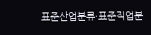표준산업분류·표준직업분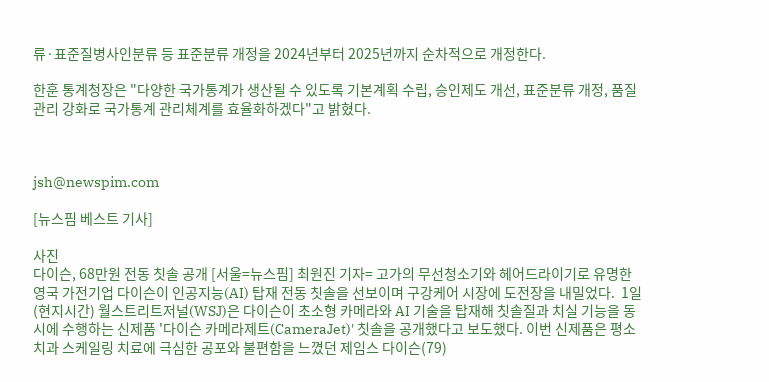류·표준질병사인분류 등 표준분류 개정을 2024년부터 2025년까지 순차적으로 개정한다.

한훈 통계청장은 "다양한 국가통계가 생산될 수 있도록 기본계획 수립, 승인제도 개선, 표준분류 개정, 품질관리 강화로 국가통계 관리체계를 효율화하겠다"고 밝혔다.



jsh@newspim.com

[뉴스핌 베스트 기사]

사진
다이슨, 68만원 전동 칫솔 공개 [서울=뉴스핌] 최원진 기자= 고가의 무선청소기와 헤어드라이기로 유명한 영국 가전기업 다이슨이 인공지능(AI) 탑재 전동 칫솔을 선보이며 구강케어 시장에 도전장을 내밀었다.  1일(현지시간) 월스트리트저널(WSJ)은 다이슨이 초소형 카메라와 AI 기술을 탑재해 칫솔질과 치실 기능을 동시에 수행하는 신제품 '다이슨 카메라제트(CameraJet)' 칫솔을 공개했다고 보도했다. 이번 신제품은 평소 치과 스케일링 치료에 극심한 공포와 불편함을 느꼈던 제임스 다이슨(79)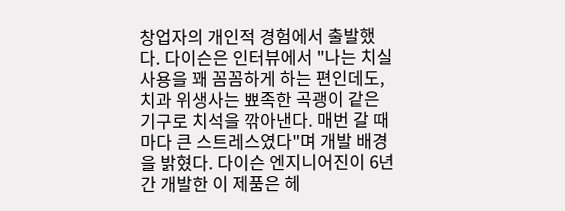창업자의 개인적 경험에서 출발했다. 다이슨은 인터뷰에서 "나는 치실 사용을 꽤 꼼꼼하게 하는 편인데도, 치과 위생사는 뾰족한 곡괭이 같은 기구로 치석을 깎아낸다. 매번 갈 때마다 큰 스트레스였다"며 개발 배경을 밝혔다. 다이슨 엔지니어진이 6년간 개발한 이 제품은 헤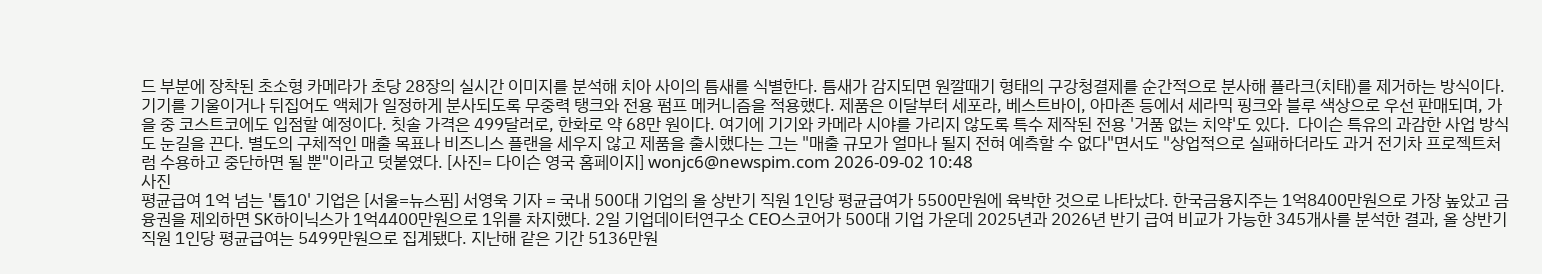드 부분에 장착된 초소형 카메라가 초당 28장의 실시간 이미지를 분석해 치아 사이의 틈새를 식별한다. 틈새가 감지되면 원깔때기 형태의 구강청결제를 순간적으로 분사해 플라크(치태)를 제거하는 방식이다. 기기를 기울이거나 뒤집어도 액체가 일정하게 분사되도록 무중력 탱크와 전용 펌프 메커니즘을 적용했다. 제품은 이달부터 세포라, 베스트바이, 아마존 등에서 세라믹 핑크와 블루 색상으로 우선 판매되며, 가을 중 코스트코에도 입점할 예정이다. 칫솔 가격은 499달러로, 한화로 약 68만 원이다. 여기에 기기와 카메라 시야를 가리지 않도록 특수 제작된 전용 '거품 없는 치약'도 있다.  다이슨 특유의 과감한 사업 방식도 눈길을 끈다. 별도의 구체적인 매출 목표나 비즈니스 플랜을 세우지 않고 제품을 출시했다는 그는 "매출 규모가 얼마나 될지 전혀 예측할 수 없다"면서도 "상업적으로 실패하더라도 과거 전기차 프로젝트처럼 수용하고 중단하면 될 뿐"이라고 덧붙였다. [사진= 다이슨 영국 홈페이지] wonjc6@newspim.com 2026-09-02 10:48
사진
평균급여 1억 넘는 '톱10' 기업은 [서울=뉴스핌] 서영욱 기자 = 국내 500대 기업의 올 상반기 직원 1인당 평균급여가 5500만원에 육박한 것으로 나타났다. 한국금융지주는 1억8400만원으로 가장 높았고 금융권을 제외하면 SK하이닉스가 1억4400만원으로 1위를 차지했다. 2일 기업데이터연구소 CEO스코어가 500대 기업 가운데 2025년과 2026년 반기 급여 비교가 가능한 345개사를 분석한 결과, 올 상반기 직원 1인당 평균급여는 5499만원으로 집계됐다. 지난해 같은 기간 5136만원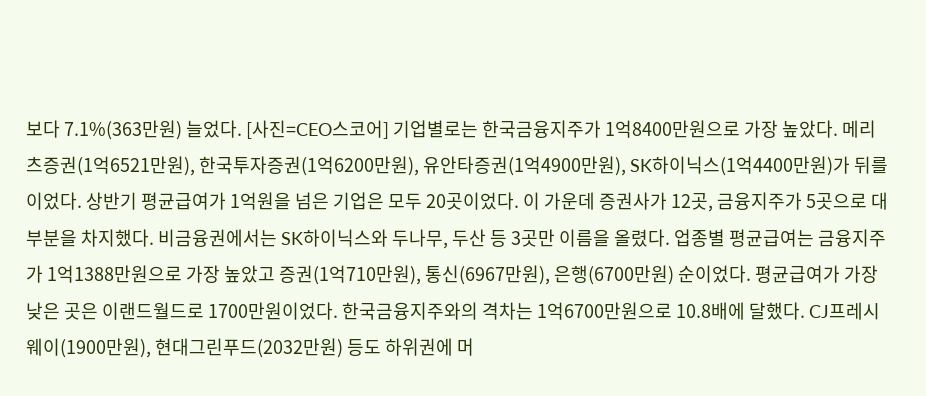보다 7.1%(363만원) 늘었다. [사진=CEO스코어] 기업별로는 한국금융지주가 1억8400만원으로 가장 높았다. 메리츠증권(1억6521만원), 한국투자증권(1억6200만원), 유안타증권(1억4900만원), SK하이닉스(1억4400만원)가 뒤를 이었다. 상반기 평균급여가 1억원을 넘은 기업은 모두 20곳이었다. 이 가운데 증권사가 12곳, 금융지주가 5곳으로 대부분을 차지했다. 비금융권에서는 SK하이닉스와 두나무, 두산 등 3곳만 이름을 올렸다. 업종별 평균급여는 금융지주가 1억1388만원으로 가장 높았고 증권(1억710만원), 통신(6967만원), 은행(6700만원) 순이었다. 평균급여가 가장 낮은 곳은 이랜드월드로 1700만원이었다. 한국금융지주와의 격차는 1억6700만원으로 10.8배에 달했다. CJ프레시웨이(1900만원), 현대그린푸드(2032만원) 등도 하위권에 머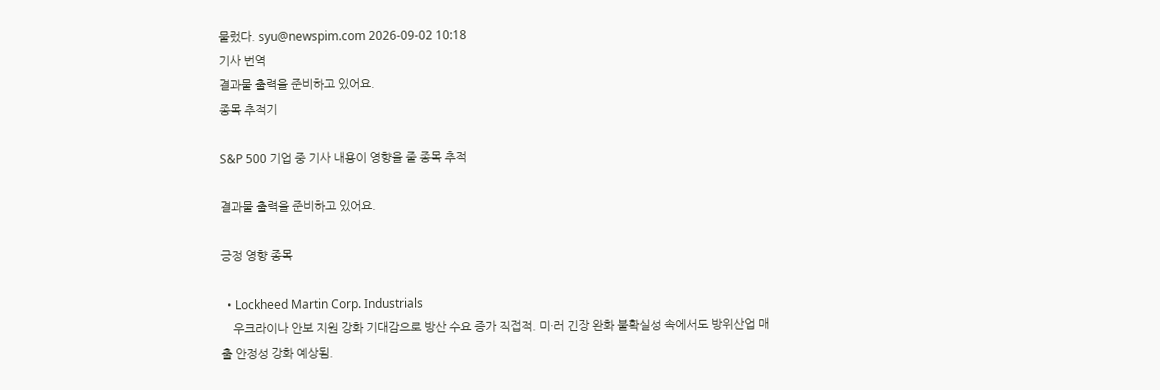물렀다. syu@newspim.com 2026-09-02 10:18
기사 번역
결과물 출력을 준비하고 있어요.
종목 추적기

S&P 500 기업 중 기사 내용이 영향을 줄 종목 추적

결과물 출력을 준비하고 있어요.

긍정 영향 종목

  • Lockheed Martin Corp. Industrials
    우크라이나 안보 지원 강화 기대감으로 방산 수요 증가 직접적. 미·러 긴장 완화 불확실성 속에서도 방위산업 매출 안정성 강화 예상됨.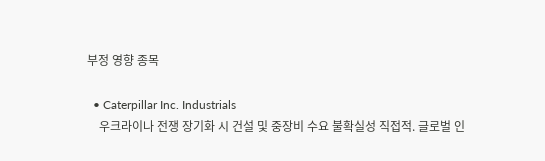부정 영향 종목

  • Caterpillar Inc. Industrials
    우크라이나 전쟁 장기화 시 건설 및 중장비 수요 불확실성 직접적. 글로벌 인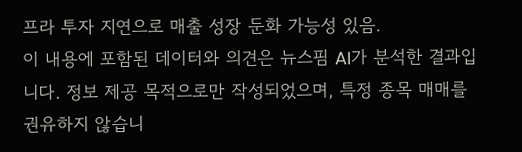프라 투자 지연으로 매출 성장 둔화 가능성 있음.
이 내용에 포함된 데이터와 의견은 뉴스핌 AI가 분석한 결과입니다. 정보 제공 목적으로만 작성되었으며, 특정 종목 매매를 권유하지 않습니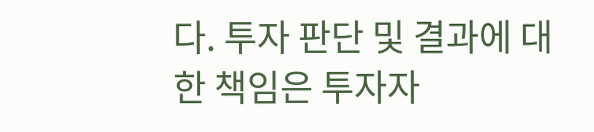다. 투자 판단 및 결과에 대한 책임은 투자자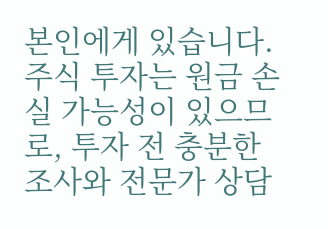본인에게 있습니다. 주식 투자는 원금 손실 가능성이 있으므로, 투자 전 충분한 조사와 전문가 상담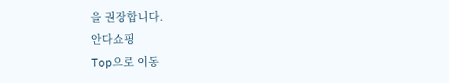을 권장합니다.
안다쇼핑
Top으로 이동